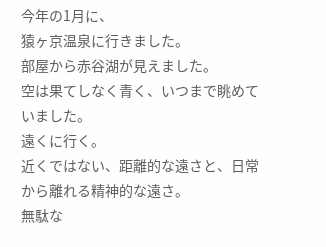今年の1月に、
猿ヶ京温泉に行きました。
部屋から赤谷湖が見えました。
空は果てしなく青く、いつまで眺めていました。
遠くに行く。
近くではない、距離的な遠さと、日常から離れる精神的な遠さ。
無駄な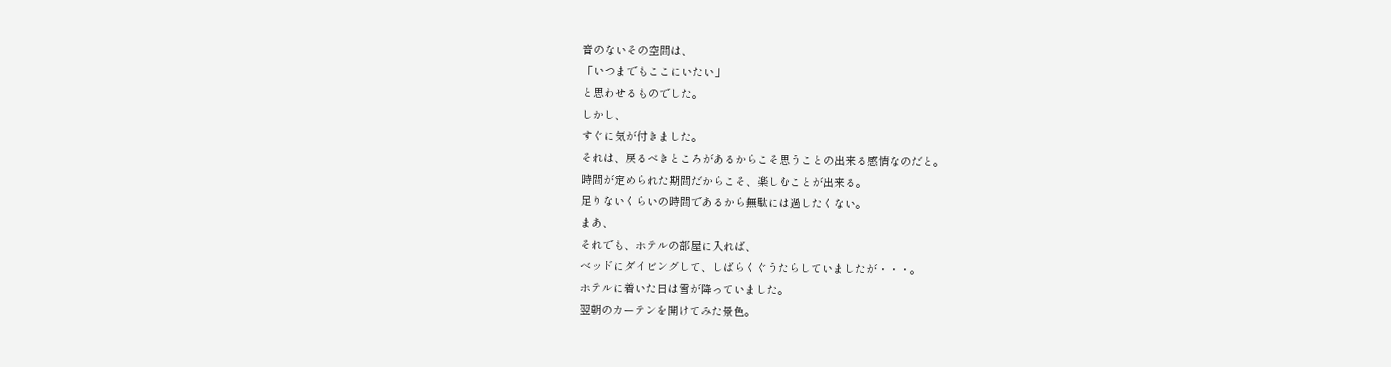音のないその空間は、
「いつまでもここにいたい」
と思わせるものでした。
しかし、
すぐに気が付きました。
それは、戻るべきところがあるからこそ思うことの出来る感情なのだと。
時間が定められた期間だからこそ、楽しむことが出来る。
足りないくらいの時間であるから無駄には過したくない。
まあ、
それでも、ホテルの部屋に入れば、
ベッドにダイビングして、しばらくぐうたらしていましたが・・・。
ホテルに着いた日は雪が降っていました。
翌朝のカーテンを開けてみた景色。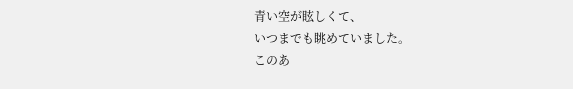青い空が眩しくて、
いつまでも眺めていました。
このあ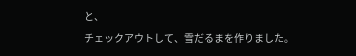と、
チェックアウトして、雪だるまを作りました。